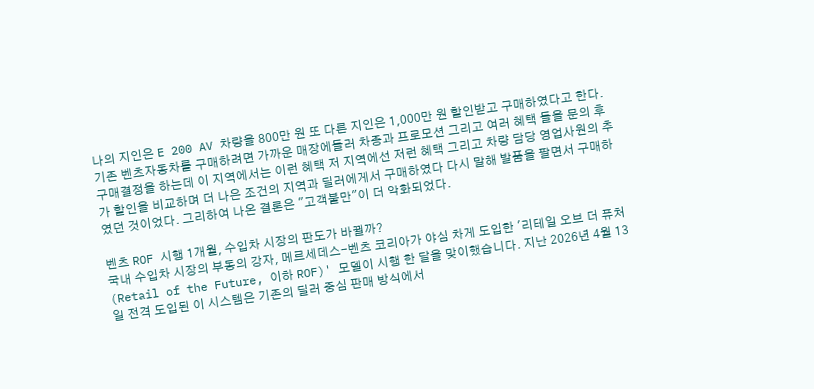나의 지인은 E 200 AV 차량을 800만 원 또 다른 지인은 1,000만 원 할인받고 구매하였다고 한다. 기존 벤츠자동차를 구매하려면 가까운 매장에들러 차종과 프로모션 그리고 여러 혜택 들을 문의 후 구매결정을 하는데 이 지역에서는 이런 혜택 저 지역에선 저런 혜택 그리고 차량 담당 영업사원의 추가 할인을 비교하며 더 나은 조건의 지역과 딜러에게서 구매하였다 다시 말해 발품을 팔면서 구매하였던 것이었다. 그리하여 나온 결론은 "고객불만"이 더 악화되었다.

벤츠 ROF 시행 1개월, 수입차 시장의 판도가 바뀔까?
국내 수입차 시장의 부동의 강자, 메르세데스-벤츠 코리아가 야심 차게 도입한 '리테일 오브 더 퓨처(Retail of the Future, 이하 ROF)' 모델이 시행 한 달을 맞이했습니다. 지난 2026년 4월 13일 전격 도입된 이 시스템은 기존의 딜러 중심 판매 방식에서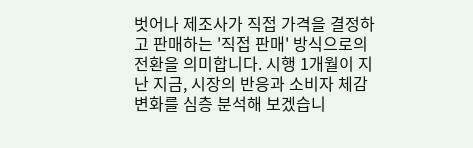벗어나 제조사가 직접 가격을 결정하고 판매하는 '직접 판매' 방식으로의 전환을 의미합니다. 시행 1개월이 지난 지금, 시장의 반응과 소비자 체감 변화를 심층 분석해 보겠습니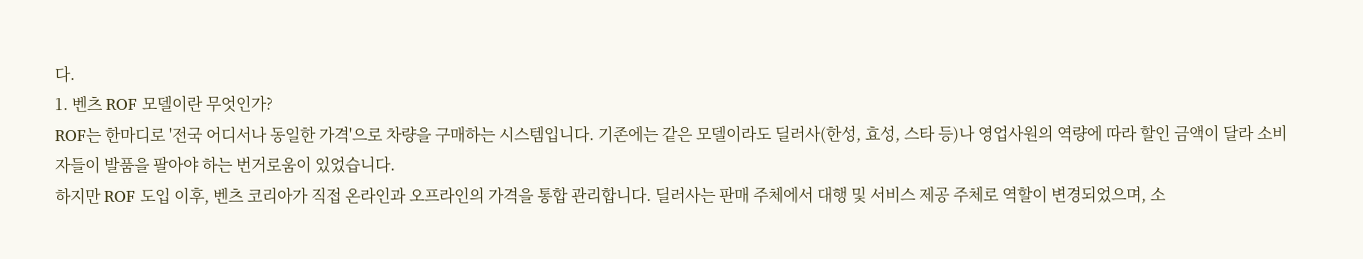다.
1. 벤츠 ROF 모델이란 무엇인가?
ROF는 한마디로 '전국 어디서나 동일한 가격'으로 차량을 구매하는 시스템입니다. 기존에는 같은 모델이라도 딜러사(한성, 효성, 스타 등)나 영업사원의 역량에 따라 할인 금액이 달라 소비자들이 발품을 팔아야 하는 번거로움이 있었습니다.
하지만 ROF 도입 이후, 벤츠 코리아가 직접 온라인과 오프라인의 가격을 통합 관리합니다. 딜러사는 판매 주체에서 대행 및 서비스 제공 주체로 역할이 변경되었으며, 소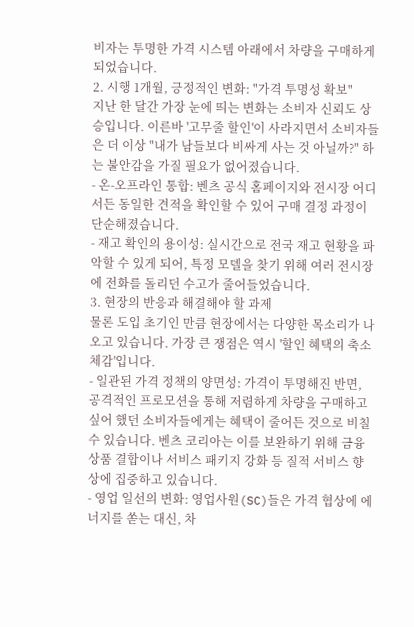비자는 투명한 가격 시스템 아래에서 차량을 구매하게 되었습니다.
2. 시행 1개월, 긍정적인 변화: "가격 투명성 확보"
지난 한 달간 가장 눈에 띄는 변화는 소비자 신뢰도 상승입니다. 이른바 '고무줄 할인'이 사라지면서 소비자들은 더 이상 "내가 남들보다 비싸게 사는 것 아닐까?" 하는 불안감을 가질 필요가 없어졌습니다.
- 온-오프라인 통합: 벤츠 공식 홈페이지와 전시장 어디서든 동일한 견적을 확인할 수 있어 구매 결정 과정이 단순해졌습니다.
- 재고 확인의 용이성: 실시간으로 전국 재고 현황을 파악할 수 있게 되어, 특정 모델을 찾기 위해 여러 전시장에 전화를 돌리던 수고가 줄어들었습니다.
3. 현장의 반응과 해결해야 할 과제
물론 도입 초기인 만큼 현장에서는 다양한 목소리가 나오고 있습니다. 가장 큰 쟁점은 역시 '할인 혜택의 축소 체감'입니다.
- 일관된 가격 정책의 양면성: 가격이 투명해진 반면, 공격적인 프로모션을 통해 저렴하게 차량을 구매하고 싶어 했던 소비자들에게는 혜택이 줄어든 것으로 비칠 수 있습니다. 벤츠 코리아는 이를 보완하기 위해 금융 상품 결합이나 서비스 패키지 강화 등 질적 서비스 향상에 집중하고 있습니다.
- 영업 일선의 변화: 영업사원(SC)들은 가격 협상에 에너지를 쏟는 대신, 차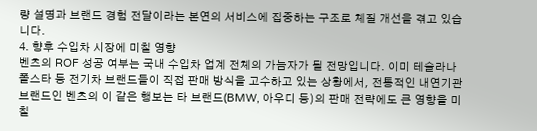량 설명과 브랜드 경험 전달이라는 본연의 서비스에 집중하는 구조로 체질 개선을 겪고 있습니다.
4. 향후 수입차 시장에 미칠 영향
벤츠의 ROF 성공 여부는 국내 수입차 업계 전체의 가늠자가 될 전망입니다. 이미 테슬라나 폴스타 등 전기차 브랜드들이 직접 판매 방식을 고수하고 있는 상황에서, 전통적인 내연기관 브랜드인 벤츠의 이 같은 행보는 타 브랜드(BMW, 아우디 등)의 판매 전략에도 큰 영향을 미칠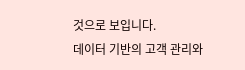것으로 보입니다.
데이터 기반의 고객 관리와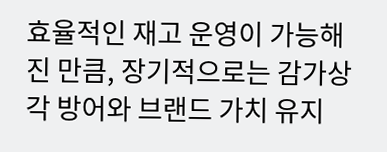효율적인 재고 운영이 가능해진 만큼, 장기적으로는 감가상각 방어와 브랜드 가치 유지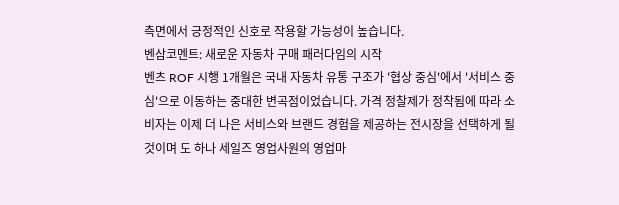측면에서 긍정적인 신호로 작용할 가능성이 높습니다.
벤삼코멘트: 새로운 자동차 구매 패러다임의 시작
벤츠 ROF 시행 1개월은 국내 자동차 유통 구조가 '협상 중심'에서 '서비스 중심'으로 이동하는 중대한 변곡점이었습니다. 가격 정찰제가 정착됨에 따라 소비자는 이제 더 나은 서비스와 브랜드 경험을 제공하는 전시장을 선택하게 될 것이며 도 하나 세일즈 영업사원의 영업마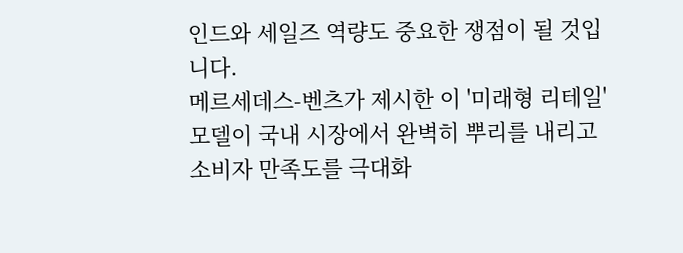인드와 세일즈 역량도 중요한 쟁점이 될 것입니다.
메르세데스-벤츠가 제시한 이 '미래형 리테일' 모델이 국내 시장에서 완벽히 뿌리를 내리고 소비자 만족도를 극대화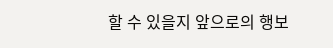할 수 있을지 앞으로의 행보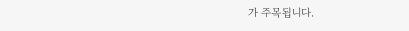가 주목됩니다.